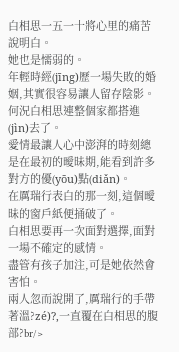白相思一五一十將心里的痛苦說明白。
她也是懦弱的。
年輕時經(jīng)歷一場失敗的婚姻,其實很容易讓人留存陰影。
何況白相思連整個家都搭進(jìn)去了。
愛情最讓人心中澎湃的時刻總是在最初的曖昧期,能看到許多對方的優(yōu)點(diǎn)。
在厲瑞行表白的那一刻,這個曖昧的窗戶紙便捅破了。
白相思要再一次面對選擇,面對一場不確定的感情。
盡管有孩子加注,可是她依然會害怕。
兩人忽而說開了,厲瑞行的手帶著溫?zé)?,一直覆在白相思的腹部?br/>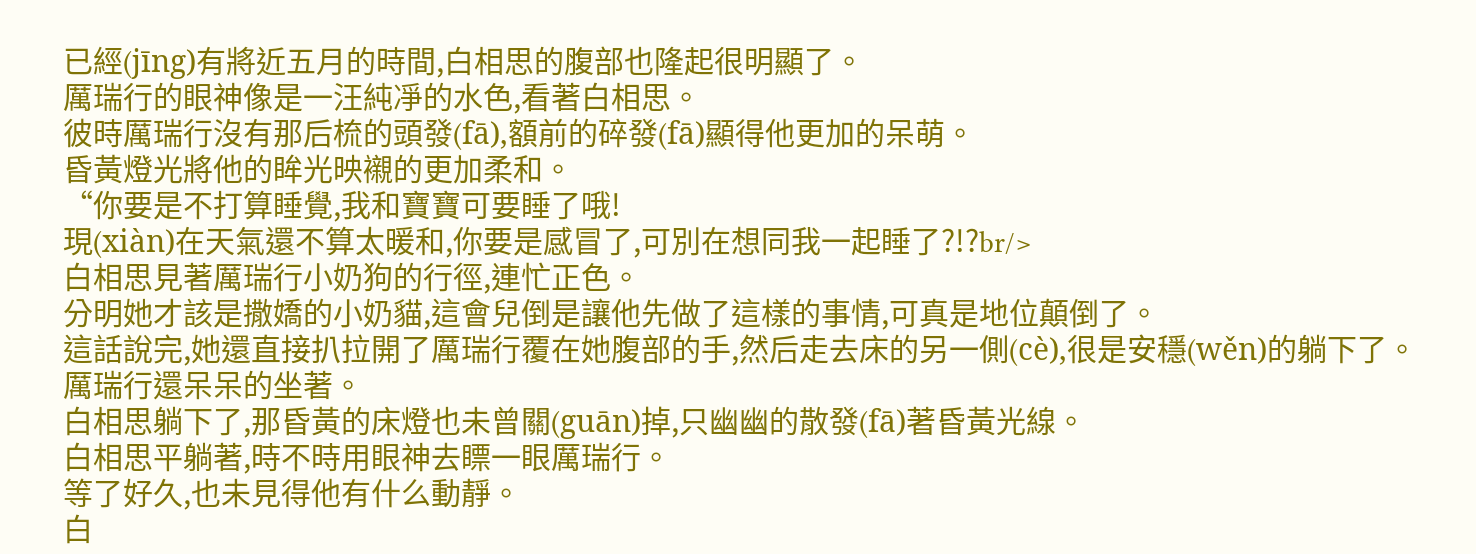已經(jīng)有將近五月的時間,白相思的腹部也隆起很明顯了。
厲瑞行的眼神像是一汪純凈的水色,看著白相思。
彼時厲瑞行沒有那后梳的頭發(fā),額前的碎發(fā)顯得他更加的呆萌。
昏黃燈光將他的眸光映襯的更加柔和。
“你要是不打算睡覺,我和寶寶可要睡了哦!
現(xiàn)在天氣還不算太暖和,你要是感冒了,可別在想同我一起睡了?!?br/>
白相思見著厲瑞行小奶狗的行徑,連忙正色。
分明她才該是撒嬌的小奶貓,這會兒倒是讓他先做了這樣的事情,可真是地位顛倒了。
這話說完,她還直接扒拉開了厲瑞行覆在她腹部的手,然后走去床的另一側(cè),很是安穩(wěn)的躺下了。
厲瑞行還呆呆的坐著。
白相思躺下了,那昏黃的床燈也未曾關(guān)掉,只幽幽的散發(fā)著昏黃光線。
白相思平躺著,時不時用眼神去瞟一眼厲瑞行。
等了好久,也未見得他有什么動靜。
白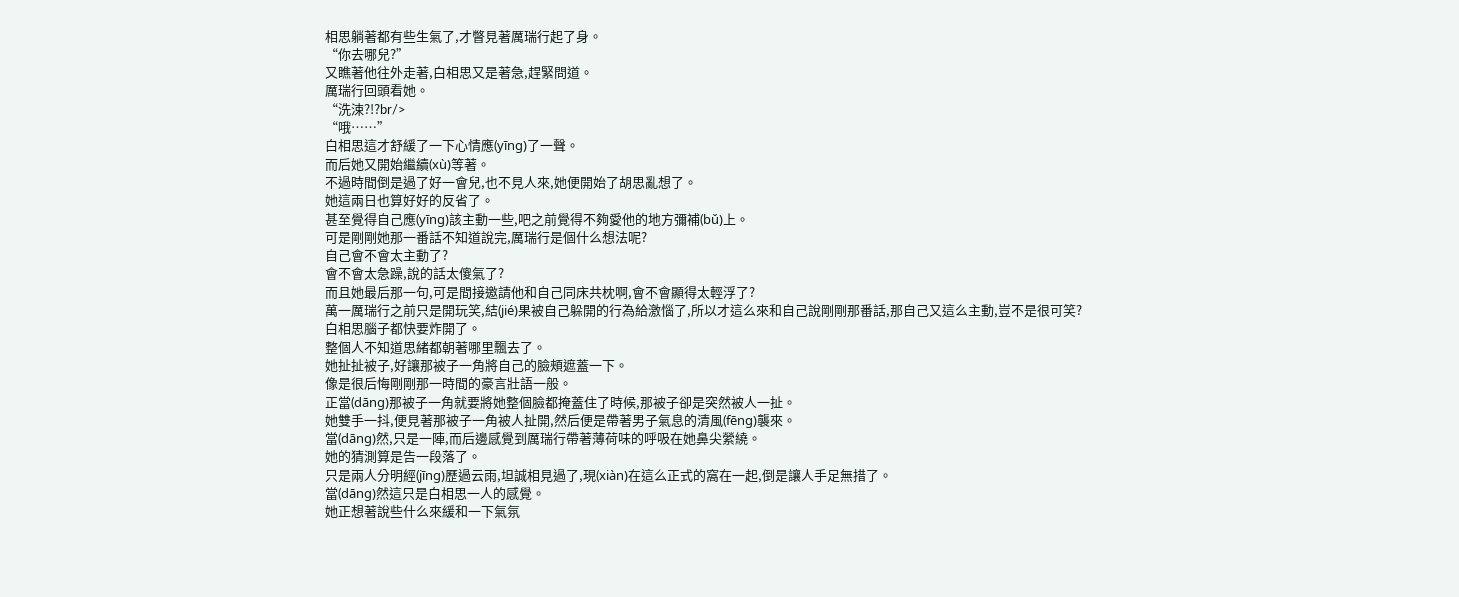相思躺著都有些生氣了,才瞥見著厲瑞行起了身。
“你去哪兒?”
又瞧著他往外走著,白相思又是著急,趕緊問道。
厲瑞行回頭看她。
“洗涑?!?br/>
“哦……”
白相思這才舒緩了一下心情應(yīng)了一聲。
而后她又開始繼續(xù)等著。
不過時間倒是過了好一會兒,也不見人來,她便開始了胡思亂想了。
她這兩日也算好好的反省了。
甚至覺得自己應(yīng)該主動一些,吧之前覺得不夠愛他的地方彌補(bǔ)上。
可是剛剛她那一番話不知道說完,厲瑞行是個什么想法呢?
自己會不會太主動了?
會不會太急躁,說的話太傻氣了?
而且她最后那一句,可是間接邀請他和自己同床共枕啊,會不會顯得太輕浮了?
萬一厲瑞行之前只是開玩笑,結(jié)果被自己躲開的行為給激惱了,所以才這么來和自己說剛剛那番話,那自己又這么主動,豈不是很可笑?
白相思腦子都快要炸開了。
整個人不知道思緒都朝著哪里飄去了。
她扯扯被子,好讓那被子一角將自己的臉頰遮蓋一下。
像是很后悔剛剛那一時間的豪言壯語一般。
正當(dāng)那被子一角就要將她整個臉都掩蓋住了時候,那被子卻是突然被人一扯。
她雙手一抖,便見著那被子一角被人扯開,然后便是帶著男子氣息的清風(fēng)襲來。
當(dāng)然,只是一陣,而后邊感覺到厲瑞行帶著薄荷味的呼吸在她鼻尖縈繞。
她的猜測算是告一段落了。
只是兩人分明經(jīng)歷過云雨,坦誠相見過了,現(xiàn)在這么正式的窩在一起,倒是讓人手足無措了。
當(dāng)然這只是白相思一人的感覺。
她正想著說些什么來緩和一下氣氛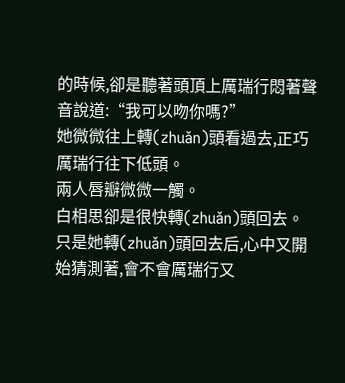的時候,卻是聽著頭頂上厲瑞行悶著聲音說道:“我可以吻你嗎?”
她微微往上轉(zhuǎn)頭看過去,正巧厲瑞行往下低頭。
兩人唇瓣微微一觸。
白相思卻是很快轉(zhuǎn)頭回去。
只是她轉(zhuǎn)頭回去后,心中又開始猜測著,會不會厲瑞行又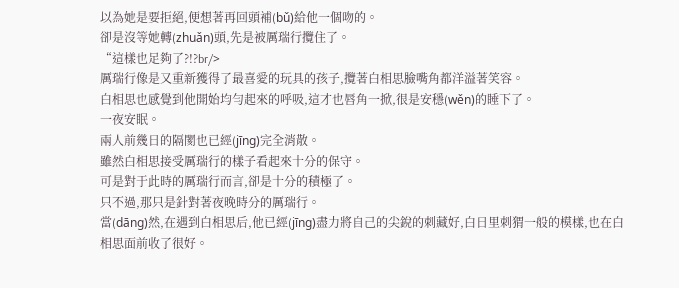以為她是要拒絕,便想著再回頭補(bǔ)給他一個吻的。
卻是沒等她轉(zhuǎn)頭,先是被厲瑞行攬住了。
“這樣也足夠了?!?br/>
厲瑞行像是又重新獲得了最喜愛的玩具的孩子,攬著白相思臉嘴角都洋溢著笑容。
白相思也感覺到他開始均勻起來的呼吸,這才也唇角一掀,很是安穩(wěn)的睡下了。
一夜安眠。
兩人前幾日的隔閡也已經(jīng)完全消散。
雖然白相思接受厲瑞行的樣子看起來十分的保守。
可是對于此時的厲瑞行而言,卻是十分的積極了。
只不過,那只是針對著夜晚時分的厲瑞行。
當(dāng)然,在遇到白相思后,他已經(jīng)盡力將自己的尖銳的刺藏好,白日里刺猬一般的模樣,也在白相思面前收了很好。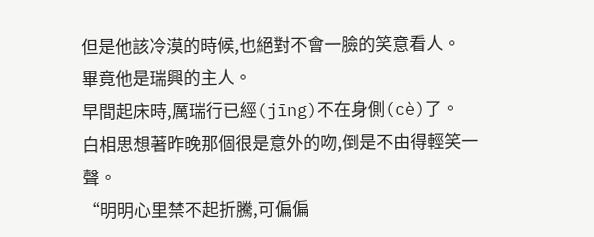但是他該冷漠的時候,也絕對不會一臉的笑意看人。
畢竟他是瑞興的主人。
早間起床時,厲瑞行已經(jīng)不在身側(cè)了。
白相思想著昨晚那個很是意外的吻,倒是不由得輕笑一聲。
“明明心里禁不起折騰,可偏偏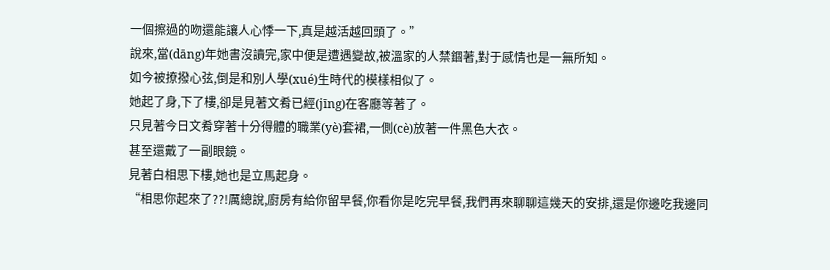一個擦過的吻還能讓人心悸一下,真是越活越回頭了。”
說來,當(dāng)年她書沒讀完,家中便是遭遇變故,被溫家的人禁錮著,對于感情也是一無所知。
如今被撩撥心弦,倒是和別人學(xué)生時代的模樣相似了。
她起了身,下了樓,卻是見著文肴已經(jīng)在客廳等著了。
只見著今日文肴穿著十分得體的職業(yè)套裙,一側(cè)放著一件黑色大衣。
甚至還戴了一副眼鏡。
見著白相思下樓,她也是立馬起身。
“相思你起來了??!厲總說,廚房有給你留早餐,你看你是吃完早餐,我們再來聊聊這幾天的安排,還是你邊吃我邊同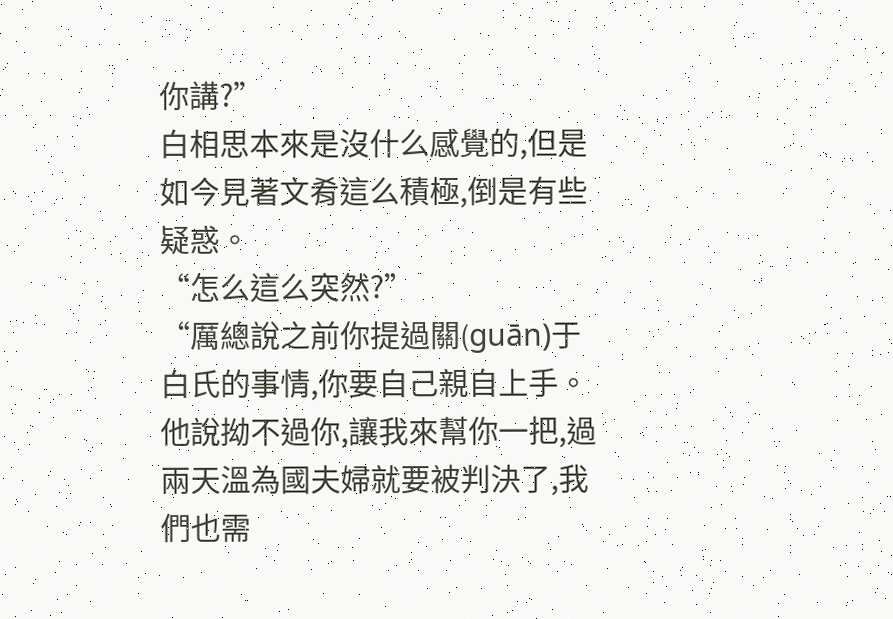你講?”
白相思本來是沒什么感覺的,但是如今見著文肴這么積極,倒是有些疑惑。
“怎么這么突然?”
“厲總說之前你提過關(guān)于白氏的事情,你要自己親自上手。
他說拗不過你,讓我來幫你一把,過兩天溫為國夫婦就要被判決了,我們也需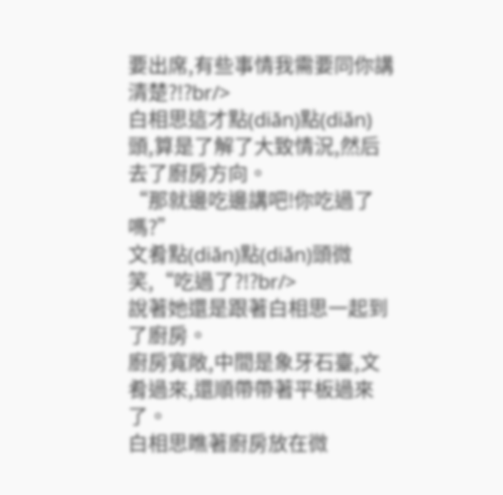要出席,有些事情我需要同你講清楚?!?br/>
白相思這才點(diǎn)點(diǎn)頭,算是了解了大致情況,然后去了廚房方向。
“那就邊吃邊講吧!你吃過了嗎?”
文肴點(diǎn)點(diǎn)頭微笑,“吃過了?!?br/>
說著她還是跟著白相思一起到了廚房。
廚房寬敞,中間是象牙石臺,文肴過來,還順帶帶著平板過來了。
白相思瞧著廚房放在微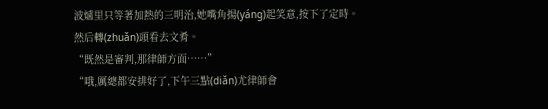波爐里只等著加熱的三明治,她嘴角揚(yáng)起笑意,按下了定時。
然后轉(zhuǎn)頭看去文肴。
“既然是審判,那律師方面……”
“哦,厲總都安排好了,下午三點(diǎn)尤律師會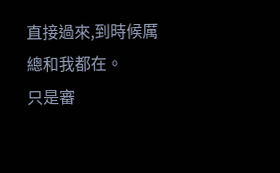直接過來,到時候厲總和我都在。
只是審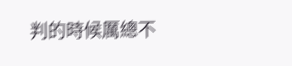判的時候厲總不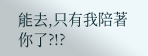能去,只有我陪著你了?!?